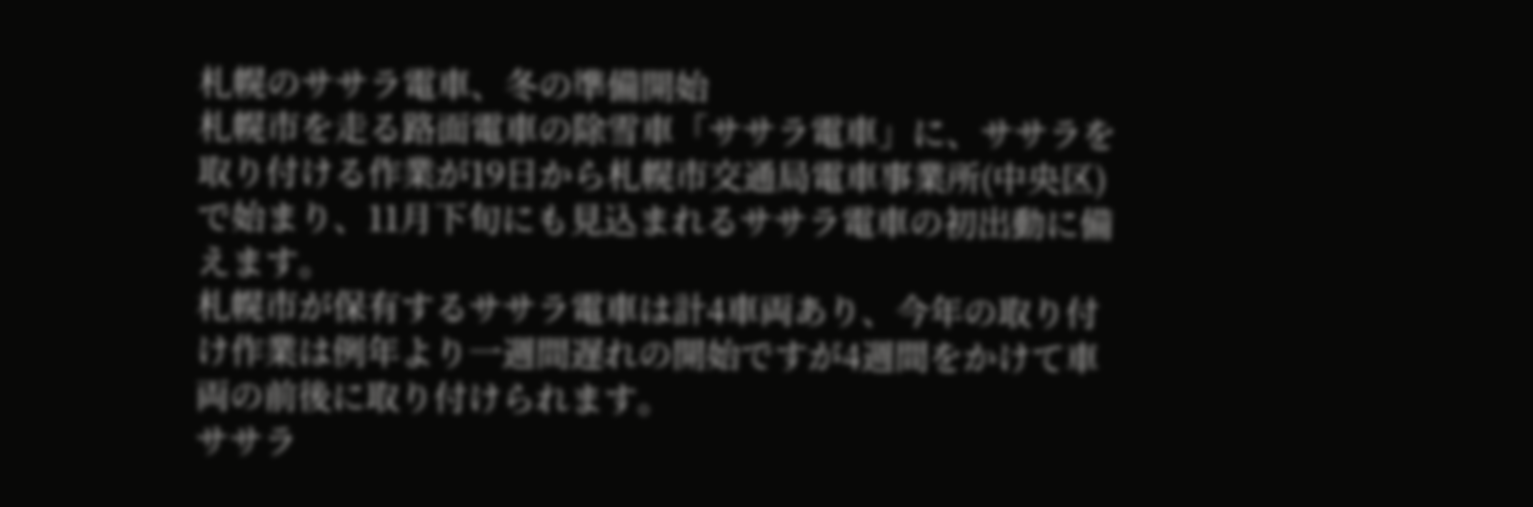札幌のササラ電車、冬の準備開始
札幌市を走る路面電車の除雪車「ササラ電車」に、ササラを取り付ける作業が19日から札幌市交通局電車事業所(中央区)で始まり、11月下旬にも見込まれるササラ電車の初出動に備えます。
札幌市が保有するササラ電車は計4車両あり、今年の取り付け作業は例年より一週間遅れの開始ですが4週間をかけて車両の前後に取り付けられます。
ササラ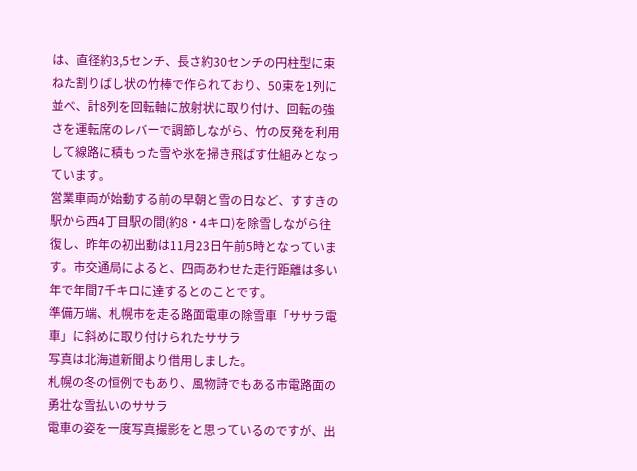は、直径約3,5センチ、長さ約30センチの円柱型に束ねた割りばし状の竹棒で作られており、50束を1列に並べ、計8列を回転軸に放射状に取り付け、回転の強さを運転席のレバーで調節しながら、竹の反発を利用して線路に積もった雪や氷を掃き飛ばす仕組みとなっています。
営業車両が始動する前の早朝と雪の日など、すすきの駅から西4丁目駅の間(約8・4キロ)を除雪しながら往復し、昨年の初出動は11月23日午前5時となっています。市交通局によると、四両あわせた走行距離は多い年で年間7千キロに達するとのことです。
準備万端、札幌市を走る路面電車の除雪車「ササラ電車」に斜めに取り付けられたササラ
写真は北海道新聞より借用しました。
札幌の冬の恒例でもあり、風物詩でもある市電路面の勇壮な雪払いのササラ
電車の姿を一度写真撮影をと思っているのですが、出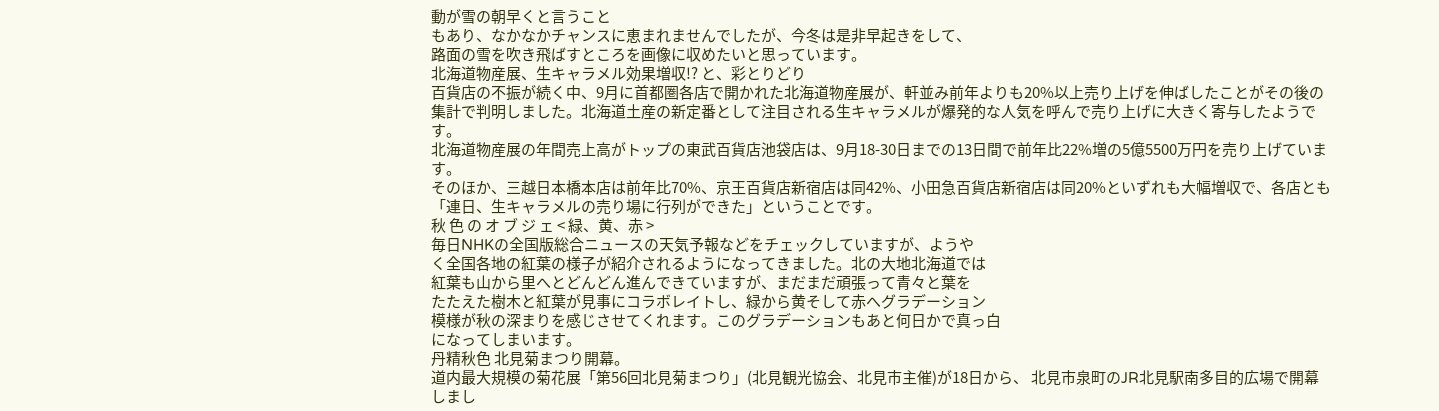動が雪の朝早くと言うこと
もあり、なかなかチャンスに恵まれませんでしたが、今冬は是非早起きをして、
路面の雪を吹き飛ばすところを画像に収めたいと思っています。
北海道物産展、生キャラメル効果増収!? と、彩とりどり
百貨店の不振が続く中、9月に首都圏各店で開かれた北海道物産展が、軒並み前年よりも20%以上売り上げを伸ばしたことがその後の集計で判明しました。北海道土産の新定番として注目される生キャラメルが爆発的な人気を呼んで売り上げに大きく寄与したようです。
北海道物産展の年間売上高がトップの東武百貨店池袋店は、9月18-30日までの13日間で前年比22%増の5億5500万円を売り上げています。
そのほか、三越日本橋本店は前年比70%、京王百貨店新宿店は同42%、小田急百貨店新宿店は同20%といずれも大幅増収で、各店とも「連日、生キャラメルの売り場に行列ができた」ということです。
秋 色 の オ ブ ジ ェ < 緑、黄、赤 >
毎日NHKの全国版総合ニュースの天気予報などをチェックしていますが、ようや
く全国各地の紅葉の様子が紹介されるようになってきました。北の大地北海道では
紅葉も山から里へとどんどん進んできていますが、まだまだ頑張って青々と葉を
たたえた樹木と紅葉が見事にコラボレイトし、緑から黄そして赤へグラデーション
模様が秋の深まりを感じさせてくれます。このグラデーションもあと何日かで真っ白
になってしまいます。
丹精秋色 北見菊まつり開幕。
道内最大規模の菊花展「第56回北見菊まつり」(北見観光協会、北見市主催)が18日から、 北見市泉町のJR北見駅南多目的広場で開幕しまし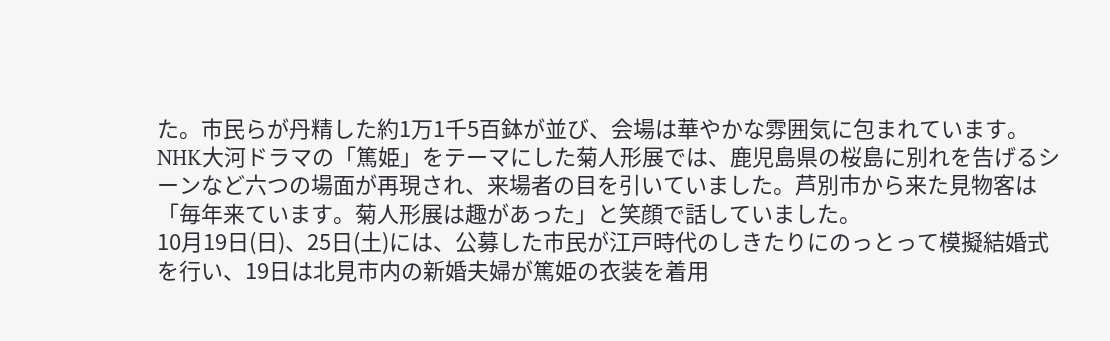た。市民らが丹精した約1万1千5百鉢が並び、会場は華やかな雰囲気に包まれています。
NHK大河ドラマの「篤姫」をテーマにした菊人形展では、鹿児島県の桜島に別れを告げるシーンなど六つの場面が再現され、来場者の目を引いていました。芦別市から来た見物客は「毎年来ています。菊人形展は趣があった」と笑顔で話していました。
10月19日(日)、25日(土)には、公募した市民が江戸時代のしきたりにのっとって模擬結婚式を行い、19日は北見市内の新婚夫婦が篤姫の衣装を着用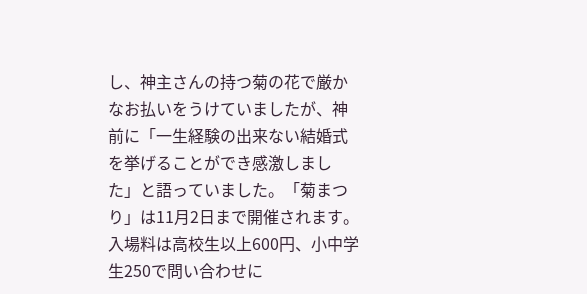し、神主さんの持つ菊の花で厳かなお払いをうけていましたが、神前に「一生経験の出来ない結婚式を挙げることができ感激しました」と語っていました。「菊まつり」は11月2日まで開催されます。入場料は高校生以上600円、小中学生250で問い合わせに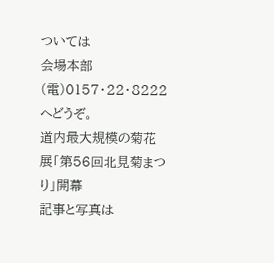ついては
会場本部(電)0157・22・8222へどうぞ。
道内最大規模の菊花展「第56回北見菊まつり」開幕
記事と写真は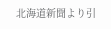北海道新聞より引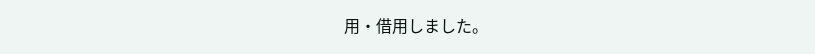用・借用しました。